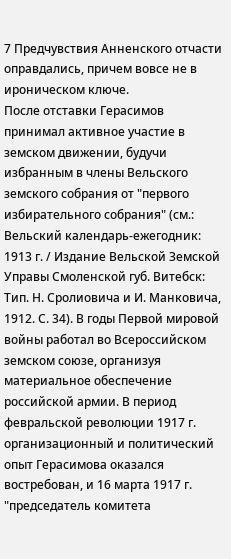7 Предчувствия Анненского отчасти оправдались, причем вовсе не в ироническом ключе.
После отставки Герасимов принимал активное участие в земском движении, будучи избранным в члены Вельского земского собрания от "первого избирательного собрания" (см.: Вельский календарь-ежегодник: 1913 г. / Издание Вельской Земской Управы Смоленской губ. Витебск: Тип. Н. Сролиовича и И. Манковича, 1912. С. 34). В годы Первой мировой войны работал во Всероссийском земском союзе, организуя материальное обеспечение российской армии. В период февральской революции 1917 г. организационный и политический опыт Герасимова оказался востребован, и 16 марта 1917 г. "председатель комитета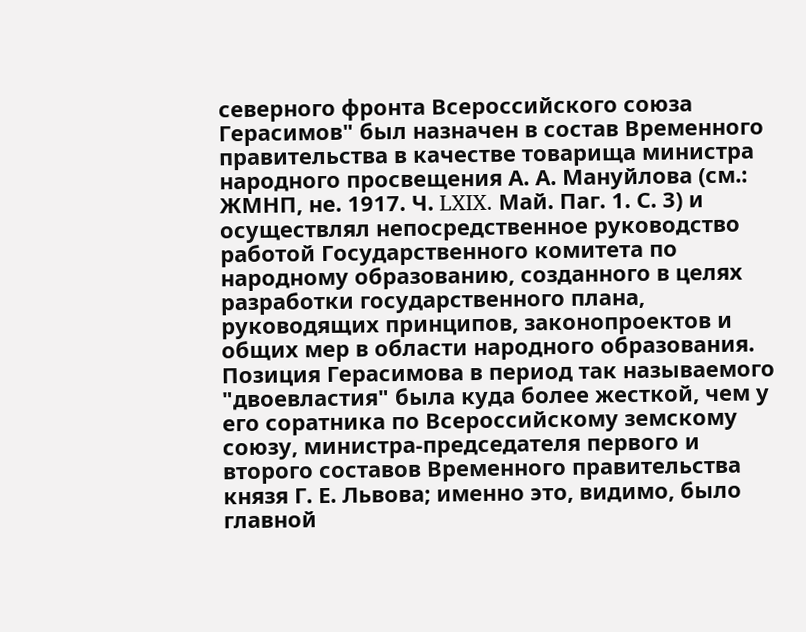северного фронта Всероссийского союза Герасимов" был назначен в состав Временного правительства в качестве товарища министра народного просвещения А. А. Мануйлова (см.: ЖМНП, не. 1917. Ч. LXIX. Май. Паг. 1. С. 3) и осуществлял непосредственное руководство работой Государственного комитета по народному образованию, созданного в целях разработки государственного плана, руководящих принципов, законопроектов и общих мер в области народного образования.
Позиция Герасимова в период так называемого "двоевластия" была куда более жесткой, чем у его соратника по Всероссийскому земскому союзу, министра-председателя первого и второго составов Временного правительства князя Г. Е. Львова; именно это, видимо, было главной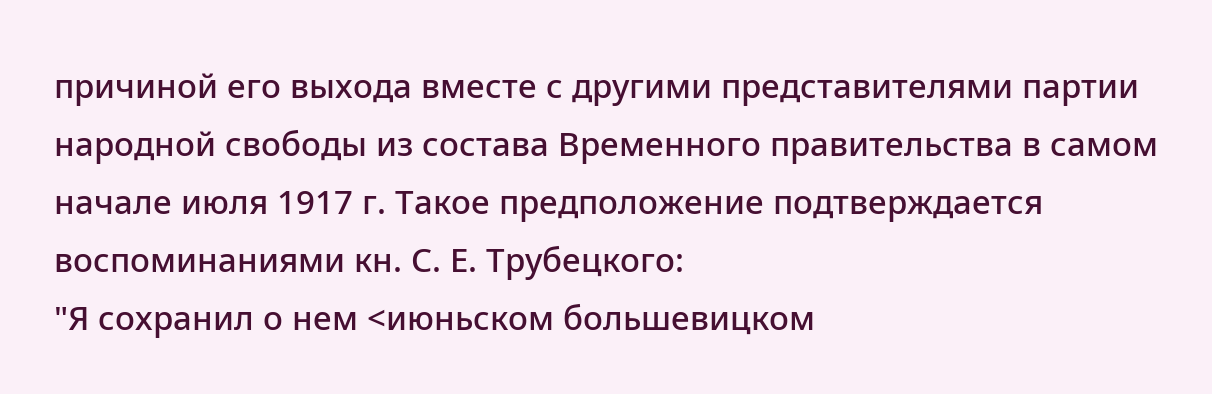причиной его выхода вместе с другими представителями партии народной свободы из состава Временного правительства в самом начале июля 1917 г. Такое предположение подтверждается воспоминаниями кн. С. Е. Трубецкого:
"Я сохранил о нем <июньском большевицком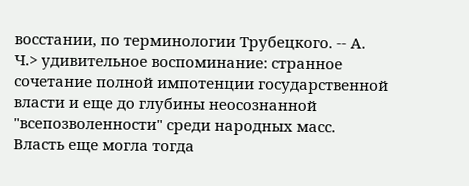восстании, по терминологии Трубецкого. -- А. Ч.> удивительное воспоминание: странное сочетание полной импотенции государственной власти и еще до глубины неосознанной "всепозволенности" среди народных масс. Власть еще могла тогда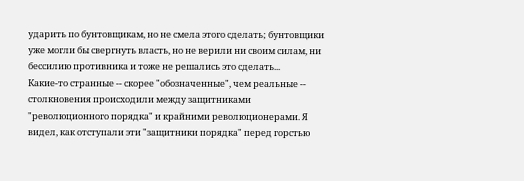ударить по бунтовщикам, но не смела этого сделать; бунтовщики уже могли бы свергнуть власть, но не верили ни своим силам, ни бессилию противника и тоже не решались это сделать...
Какие-то странные -- скорее "обозначенные", чем реальные -- столкновения происходили между защитниками "революционного порядка" и крайними революционерами. Я видел, как отступали эти "защитники порядка" перед горстью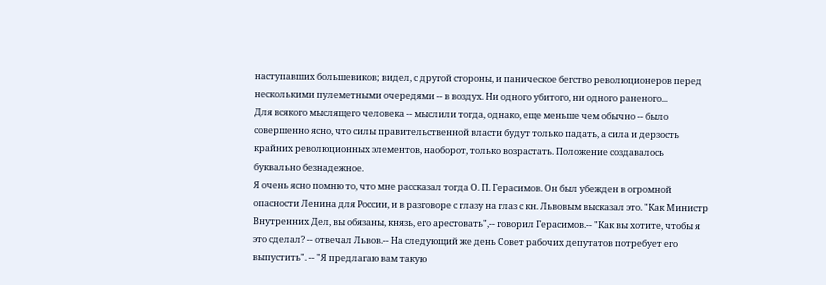наступавших большевиков; видел, с другой стороны, и паническое бегство революционеров перед несколькими пулеметными очередями -- в воздух. Ни одного убитого, ни одного раненого...
Для всякого мыслящего человека -- мыслили тогда, однако, еще меньше чем обычно -- было совершенно ясно, что силы правительственной власти будут только падать, а сила и дерзость крайних революционных элементов, наоборот, только возрастать. Положение создавалось буквально безнадежное.
Я очень ясно помню то, что мне рассказал тогда О. П. Герасимов. Он был убежден в огромной опасности Ленина для России, и в разговоре с глазу на глаз с кн. Львовым высказал это. "Как Министр Внутренних Дел, вы обязаны, князь, его арестовать",-- говорил Герасимов.-- "Как вы хотите, чтобы я это сделал? -- отвечал Львов.-- На следующий же день Совет рабочих депутатов потребует его выпустить". -- "Я предлагаю вам такую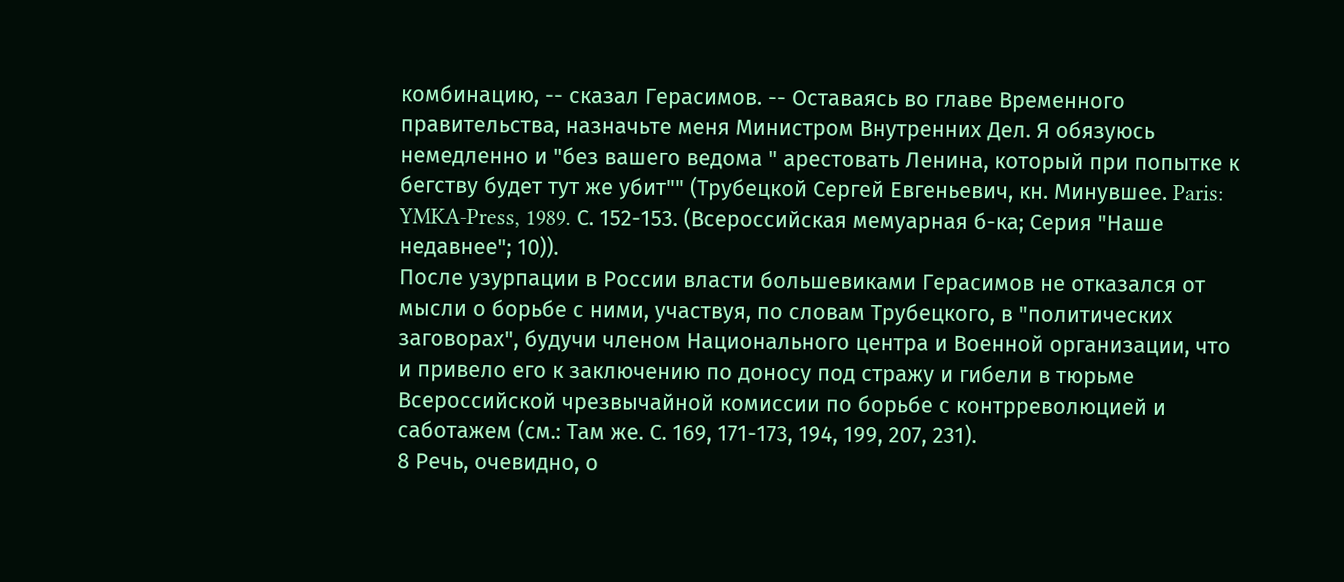комбинацию, -- сказал Герасимов. -- Оставаясь во главе Временного правительства, назначьте меня Министром Внутренних Дел. Я обязуюсь немедленно и "без вашего ведома " арестовать Ленина, который при попытке к бегству будет тут же убит"" (Трубецкой Сергей Евгеньевич, кн. Минувшее. Paris: YMKA-Press, 1989. С. 152-153. (Всероссийская мемуарная б-ка; Серия "Наше недавнее"; 10)).
После узурпации в России власти большевиками Герасимов не отказался от мысли о борьбе с ними, участвуя, по словам Трубецкого, в "политических заговорах", будучи членом Национального центра и Военной организации, что и привело его к заключению по доносу под стражу и гибели в тюрьме Всероссийской чрезвычайной комиссии по борьбе с контрреволюцией и саботажем (см.: Там же. С. 169, 171-173, 194, 199, 207, 231).
8 Речь, очевидно, о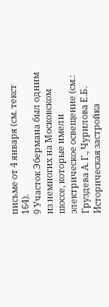письме от 4 января (см. текст 164).
9 Участок Эбермана был одним из немногих на Московском шоссе, которые имели электрическое освещение (см.: Груздева А. Г., Чурилова Е.Б. Историческая застройка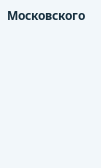Московского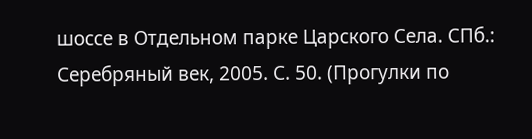шоссе в Отдельном парке Царского Села. СПб.: Серебряный век, 2005. С. 50. (Прогулки по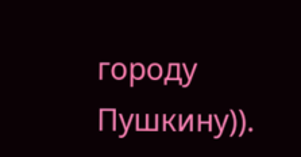городу Пушкину)).